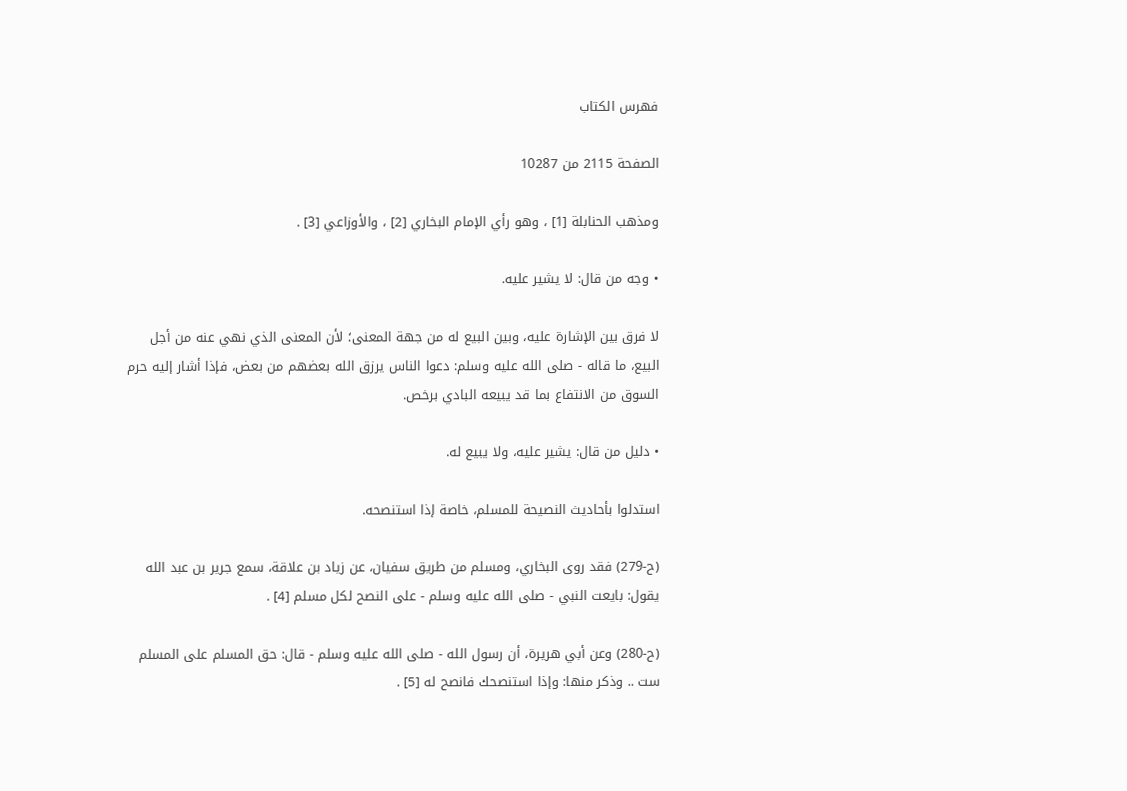فهرس الكتاب

الصفحة 2115 من 10287

ومذهب الحنابلة [1] ، وهو رأي الإمام البخاري [2] ، والأوزاعي [3] .

• وجه من قال: لا يشير عليه.

لا فرق بين الإشارة عليه، وبين البيع له من جهة المعنى؛ لأن المعنى الذي نهي عنه من أجل البيع، ما قاله - صلى الله عليه وسلم: دعوا الناس يرزق الله بعضهم من بعض، فإذا أشار إليه حرم السوق من الانتفاع بما قد يبيعه البادي برخص.

• دليل من قال: يشير عليه، ولا يبيع له.

استدلوا بأحاديث النصيحة للمسلم، خاصة إذا استنصحه.

(ح-279) فقد روى البخاري، ومسلم من طريق سفيان، عن زياد بن علاقة، سمع جرير بن عبد الله يقول: بايعت النبي - صلى الله عليه وسلم - على النصح لكل مسلم [4] .

(ح-280) وعن أبي هريرة، أن رسول الله - صلى الله عليه وسلم - قال: حق المسلم على المسلم ست .. وذكر منها: وإذا استنصحك فانصح له [5] .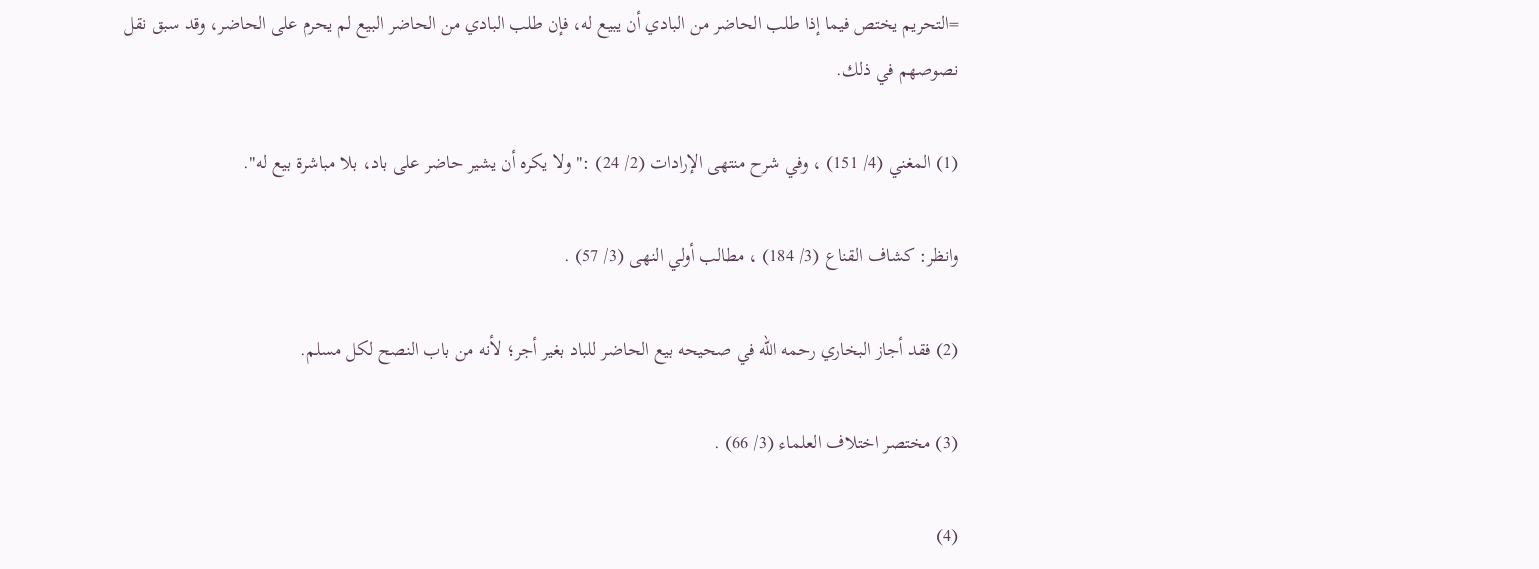=التحريم يختص فيما إذا طلب الحاضر من البادي أن يبيع له، فإن طلب البادي من الحاضر البيع لم يحرم على الحاضر، وقد سبق نقل نصوصهم في ذلك.

(1) المغني (4/ 151) ، وفي شرح منتهى الإرادات (2/ 24) :"ولا يكره أن يشير حاضر على باد، بلا مباشرة بيع له".

وانظر: كشاف القناع (3/ 184) ، مطالب أولي النهى (3/ 57) .

(2) فقد أجاز البخاري رحمه الله في صحيحه بيع الحاضر للباد بغير أجر؛ لأنه من باب النصح لكل مسلم.

(3) مختصر اختلاف العلماء (3/ 66) .

(4)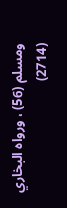ومسلم (56) ، ورواه البخاري (2714)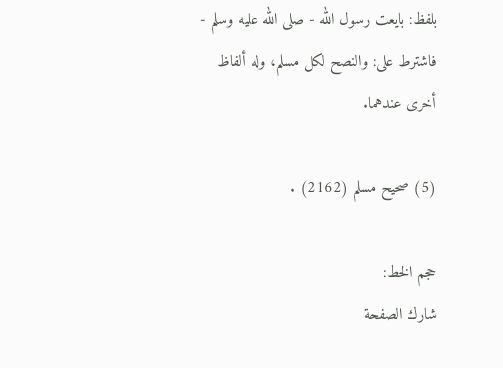بلفظ: بايعت رسول الله - صلى الله عليه وسلم - فاشترط على: والنصح لكل مسلم، وله ألفاظ أخرى عندهما.

(5) صحيح مسلم (2162) .

حجم الخط:
شارك الصفحة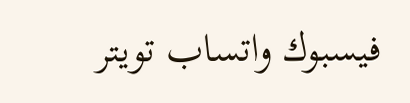فيسبوك واتساب تويتر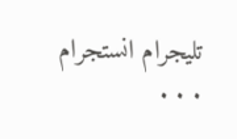تليجرام انستجرام
. . .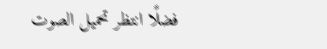فضلًا انتظر تحميل الصوت